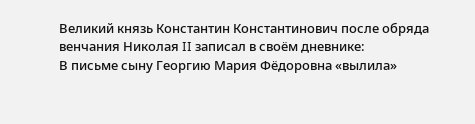Великий князь Константин Константинович после обряда венчания Николая II записал в своём дневнике:
В письме сыну Георгию Мария Фёдоровна «вылила»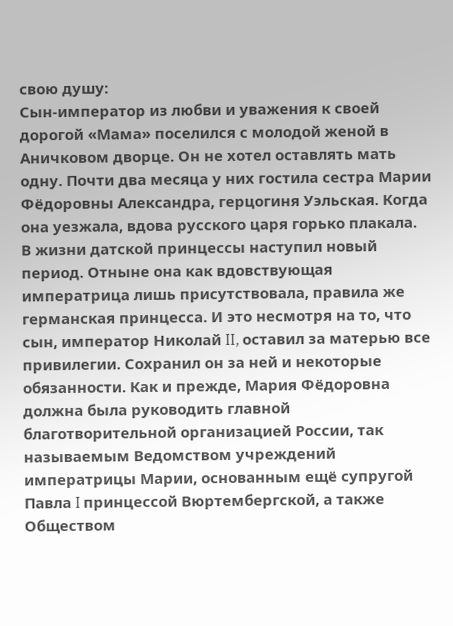свою душу:
Сын-император из любви и уважения к своей дорогой «Мама» поселился с молодой женой в Аничковом дворце. Он не хотел оставлять мать одну. Почти два месяца у них гостила сестра Марии Фёдоровны Александра, герцогиня Уэльская. Когда она уезжала, вдова русского царя горько плакала.
В жизни датской принцессы наступил новый период. Отныне она как вдовствующая императрица лишь присутствовала, правила же германская принцесса. И это несмотря на то, что сын, император Николай II, оставил за матерью все привилегии. Сохранил он за ней и некоторые обязанности. Как и прежде, Мария Фёдоровна должна была руководить главной благотворительной организацией России, так называемым Ведомством учреждений императрицы Марии, основанным ещё супругой Павла I принцессой Вюртембергской, а также Обществом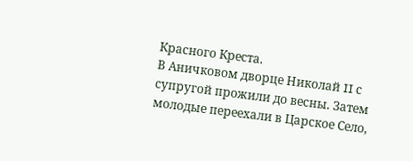Красного Креста.
В Аничковом дворце Николай II с супругой прожили до весны. Затем молодые переехали в Царское Село,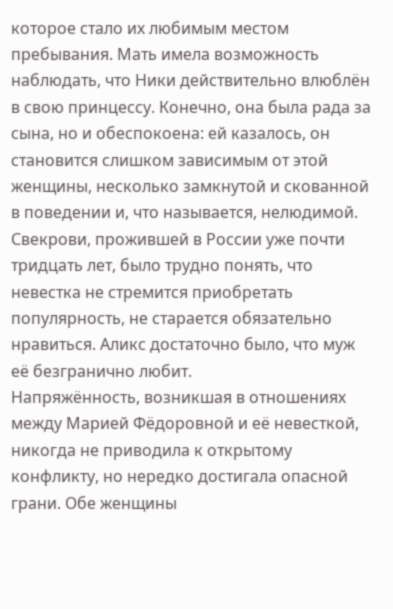которое стало их любимым местом пребывания. Мать имела возможность наблюдать, что Ники действительно влюблён в свою принцессу. Конечно, она была рада за сына, но и обеспокоена: ей казалось, он становится слишком зависимым от этой женщины, несколько замкнутой и скованной в поведении и, что называется, нелюдимой. Свекрови, прожившей в России уже почти тридцать лет, было трудно понять, что невестка не стремится приобретать популярность, не старается обязательно нравиться. Аликс достаточно было, что муж её безгранично любит.
Напряжённость, возникшая в отношениях между Марией Фёдоровной и её невесткой, никогда не приводила к открытому конфликту, но нередко достигала опасной грани. Обе женщины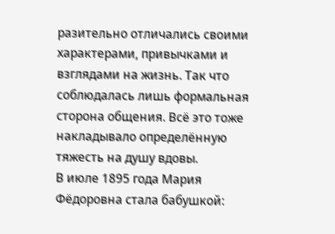разительно отличались своими характерами, привычками и взглядами на жизнь. Так что соблюдалась лишь формальная сторона общения. Всё это тоже накладывало определённую тяжесть на душу вдовы.
В июле 1895 года Мария Фёдоровна стала бабушкой: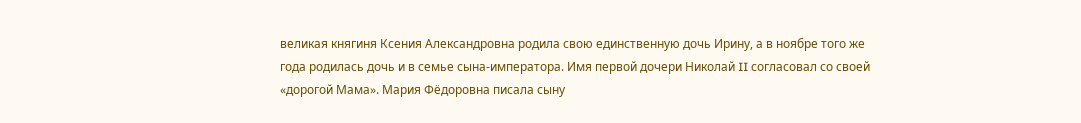великая княгиня Ксения Александровна родила свою единственную дочь Ирину, а в ноябре того же года родилась дочь и в семье сына-императора. Имя первой дочери Николай II согласовал со своей «дорогой Мама». Мария Фёдоровна писала сыну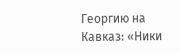Георгию на Кавказ: «Ники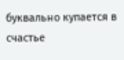буквально купается в счастье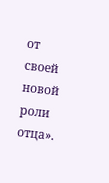от своей новой роли отца».